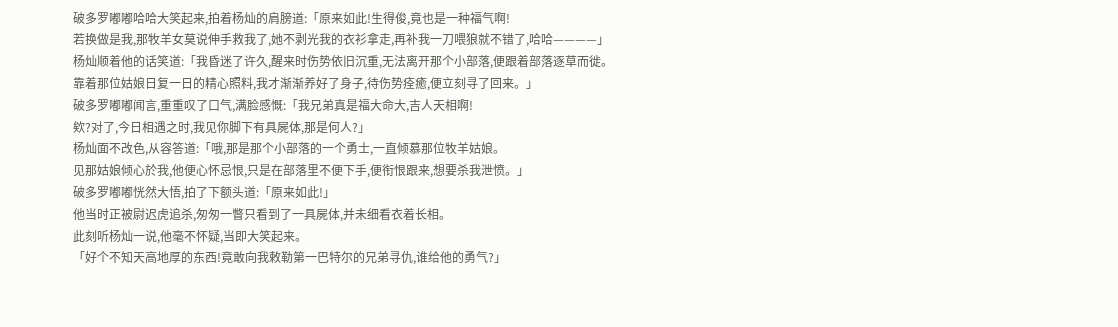破多罗嘟嘟哈哈大笑起来,拍着杨灿的肩膀道:「原来如此!生得俊,竟也是一种福气啊!
若换做是我,那牧羊女莫说伸手救我了,她不剥光我的衣衫拿走,再补我一刀喂狼就不错了,哈哈————」
杨灿顺着他的话笑道:「我昏迷了许久,醒来时伤势依旧沉重,无法离开那个小部落,便跟着部落逐草而徙。
靠着那位姑娘日复一日的精心照料,我才渐渐养好了身子,待伤势痊癒,便立刻寻了回来。」
破多罗嘟嘟闻言,重重叹了口气,满脸感慨:「我兄弟真是福大命大,吉人天相啊!
欸?对了,今日相遇之时,我见你脚下有具屍体,那是何人?」
杨灿面不改色,从容答道:「哦,那是那个小部落的一个勇士,一直倾慕那位牧羊姑娘。
见那姑娘倾心於我,他便心怀忌恨,只是在部落里不便下手,便衔恨跟来,想要杀我泄愤。」
破多罗嘟嘟恍然大悟,拍了下额头道:「原来如此!」
他当时正被尉迟虎追杀,匆匆一瞥只看到了一具屍体,并未细看衣着长相。
此刻听杨灿一说,他毫不怀疑,当即大笑起来。
「好个不知天高地厚的东西!竟敢向我敕勒第一巴特尔的兄弟寻仇,谁给他的勇气?」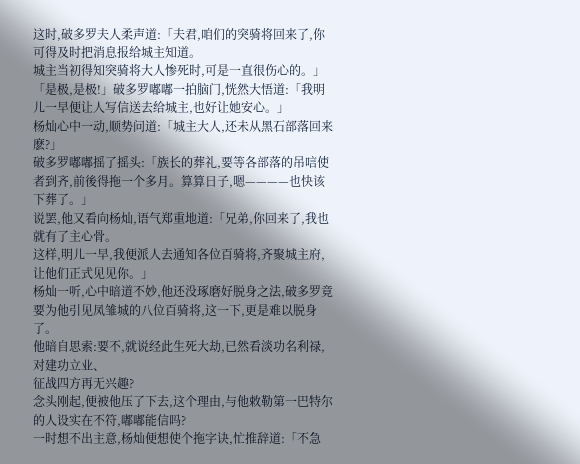这时,破多罗夫人柔声道:「夫君,咱们的突骑将回来了,你可得及时把消息报给城主知道。
城主当初得知突骑将大人惨死时,可是一直很伤心的。」
「是极,是极!」破多罗嘟嘟一拍脑门,恍然大悟道:「我明儿一早便让人写信送去给城主,也好让她安心。」
杨灿心中一动,顺势问道:「城主大人,还未从黑石部落回来麽?」
破多罗嘟嘟摇了摇头:「族长的葬礼,要等各部落的吊唁使者到齐,前後得拖一个多月。算算日子,嗯————也快该下葬了。」
说罢,他又看向杨灿,语气郑重地道:「兄弟,你回来了,我也就有了主心骨。
这样,明儿一早,我便派人去通知各位百骑将,齐聚城主府,让他们正式见见你。」
杨灿一听,心中暗道不妙,他还没琢磨好脱身之法,破多罗竟要为他引见凤雏城的八位百骑将,这一下,更是难以脱身了。
他暗自思索:要不,就说经此生死大劫,已然看淡功名利禄,对建功立业、
征战四方再无兴趣?
念头刚起,便被他压了下去,这个理由,与他敕勒第一巴特尔的人设实在不符,嘟嘟能信吗?
一时想不出主意,杨灿便想使个拖字诀,忙推辞道:「不急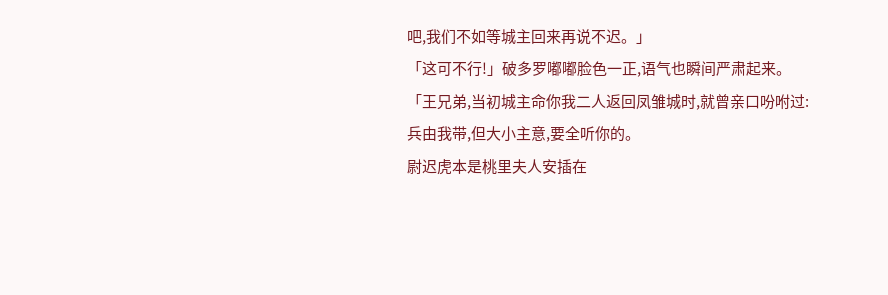吧,我们不如等城主回来再说不迟。」
「这可不行!」破多罗嘟嘟脸色一正,语气也瞬间严肃起来。
「王兄弟,当初城主命你我二人返回凤雏城时,就曾亲口吩咐过:
兵由我带,但大小主意,要全听你的。
尉迟虎本是桃里夫人安插在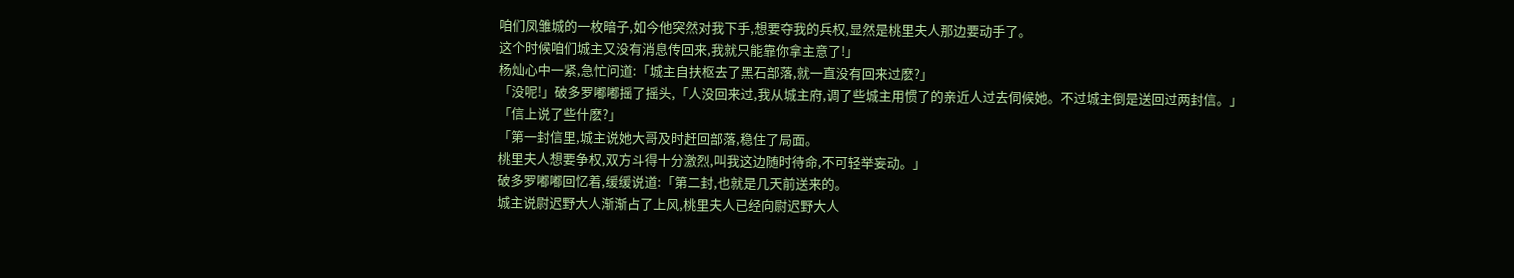咱们凤雏城的一枚暗子,如今他突然对我下手,想要夺我的兵权,显然是桃里夫人那边要动手了。
这个时候咱们城主又没有消息传回来,我就只能靠你拿主意了!」
杨灿心中一紧,急忙问道:「城主自扶枢去了黑石部落,就一直没有回来过麽?」
「没呢!」破多罗嘟嘟摇了摇头,「人没回来过,我从城主府,调了些城主用惯了的亲近人过去伺候她。不过城主倒是送回过两封信。」
「信上说了些什麽?」
「第一封信里,城主说她大哥及时赶回部落,稳住了局面。
桃里夫人想要争权,双方斗得十分激烈,叫我这边随时待命,不可轻举妄动。」
破多罗嘟嘟回忆着,缓缓说道:「第二封,也就是几天前送来的。
城主说尉迟野大人渐渐占了上风,桃里夫人已经向尉迟野大人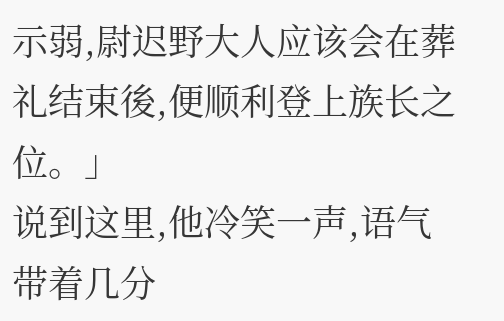示弱,尉迟野大人应该会在葬礼结束後,便顺利登上族长之位。」
说到这里,他冷笑一声,语气带着几分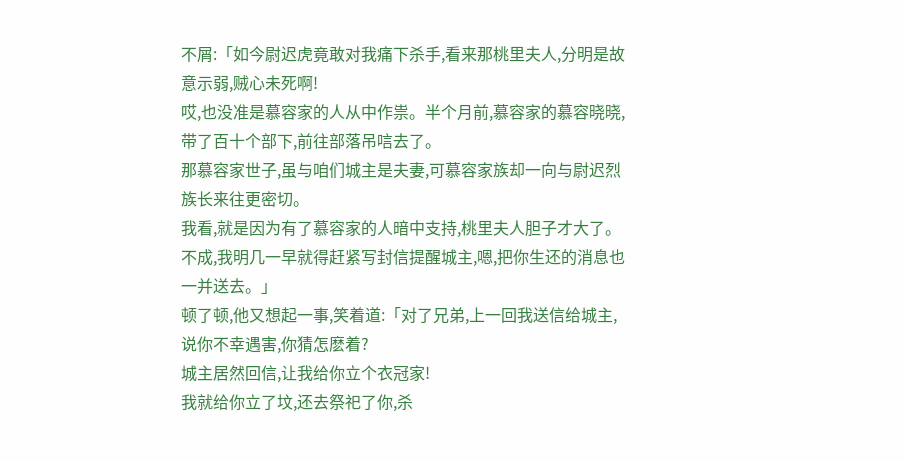不屑:「如今尉迟虎竟敢对我痛下杀手,看来那桃里夫人,分明是故意示弱,贼心未死啊!
哎,也没准是慕容家的人从中作祟。半个月前,慕容家的慕容晓晓,带了百十个部下,前往部落吊唁去了。
那慕容家世子,虽与咱们城主是夫妻,可慕容家族却一向与尉迟烈族长来往更密切。
我看,就是因为有了慕容家的人暗中支持,桃里夫人胆子才大了。
不成,我明几一早就得赶紧写封信提醒城主,嗯,把你生还的消息也一并送去。」
顿了顿,他又想起一事,笑着道:「对了兄弟,上一回我送信给城主,说你不幸遇害,你猜怎麽着?
城主居然回信,让我给你立个衣冠家!
我就给你立了坟,还去祭祀了你,杀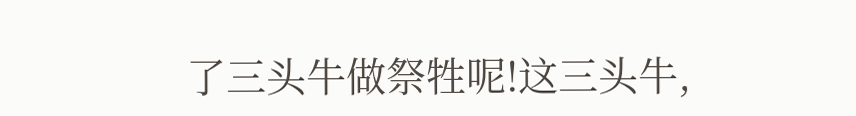了三头牛做祭牲呢!这三头牛,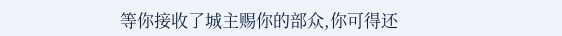等你接收了城主赐你的部众,你可得还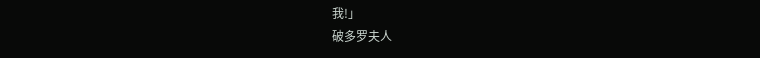我!」
破多罗夫人